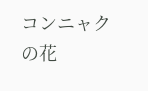コンニャクの花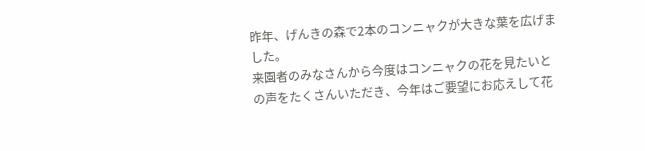昨年、げんきの森で2本のコンニャクが大きな葉を広げました。
来園者のみなさんから今度はコンニャクの花を見たいとの声をたくさんいただき、今年はご要望にお応えして花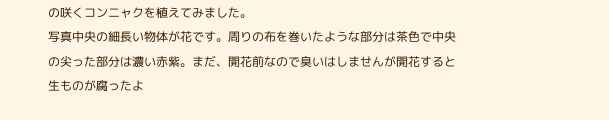の咲くコンニャクを植えてみました。
写真中央の細長い物体が花です。周りの布を巻いたような部分は茶色で中央の尖った部分は濃い赤紫。まだ、開花前なので臭いはしませんが開花すると生ものが腐ったよ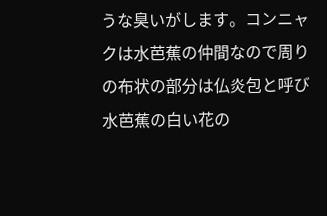うな臭いがします。コンニャクは水芭蕉の仲間なので周りの布状の部分は仏炎包と呼び水芭蕉の白い花の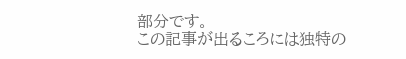部分です。
この記事が出るころには独特の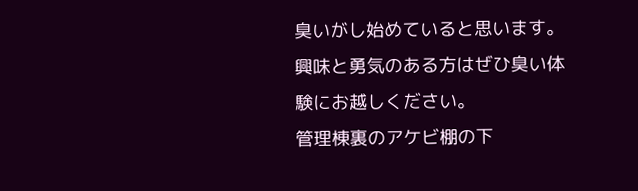臭いがし始めていると思います。興味と勇気のある方はぜひ臭い体験にお越しください。
管理棟裏のアケビ棚の下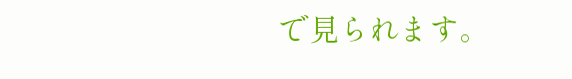で見られます。